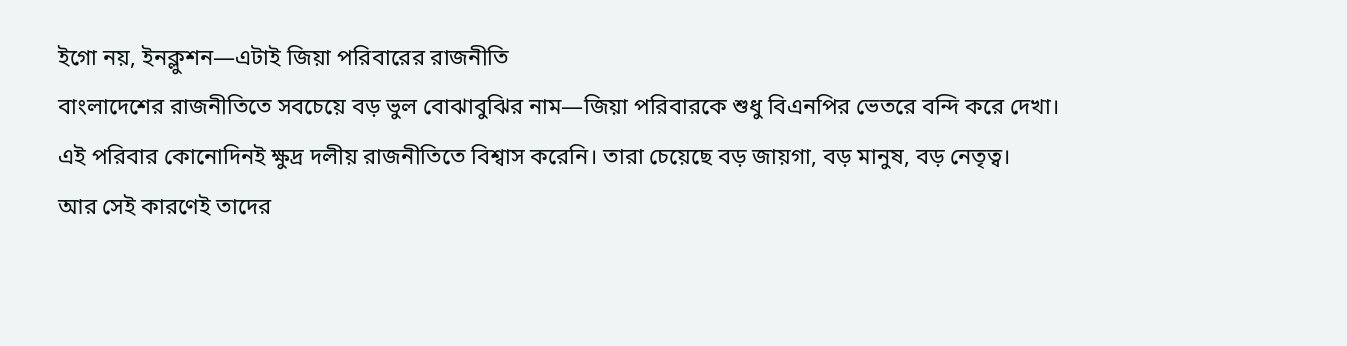ইগো নয়, ইনক্লুশন—এটাই জিয়া পরিবারের রাজনীতি
বাংলাদেশের রাজনীতিতে সবচেয়ে বড় ভুল বোঝাবুঝির নাম—জিয়া পরিবারকে শুধু বিএনপির ভেতরে বন্দি করে দেখা।
এই পরিবার কোনোদিনই ক্ষুদ্র দলীয় রাজনীতিতে বিশ্বাস করেনি। তারা চেয়েছে বড় জায়গা, বড় মানুষ, বড় নেতৃত্ব।
আর সেই কারণেই তাদের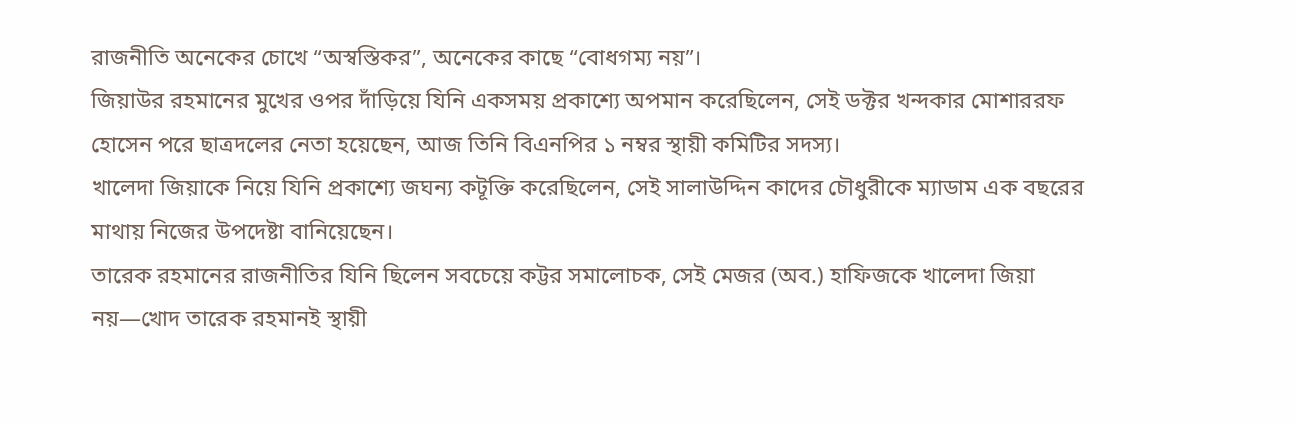রাজনীতি অনেকের চোখে “অস্বস্তিকর”, অনেকের কাছে “বোধগম্য নয়”।
জিয়াউর রহমানের মুখের ওপর দাঁড়িয়ে যিনি একসময় প্রকাশ্যে অপমান করেছিলেন, সেই ডক্টর খন্দকার মোশাররফ হোসেন পরে ছাত্রদলের নেতা হয়েছেন, আজ তিনি বিএনপির ১ নম্বর স্থায়ী কমিটির সদস্য।
খালেদা জিয়াকে নিয়ে যিনি প্রকাশ্যে জঘন্য কটূক্তি করেছিলেন, সেই সালাউদ্দিন কাদের চৌধুরীকে ম্যাডাম এক বছরের মাথায় নিজের উপদেষ্টা বানিয়েছেন।
তারেক রহমানের রাজনীতির যিনি ছিলেন সবচেয়ে কট্টর সমালোচক, সেই মেজর (অব.) হাফিজকে খালেদা জিয়া নয়—খোদ তারেক রহমানই স্থায়ী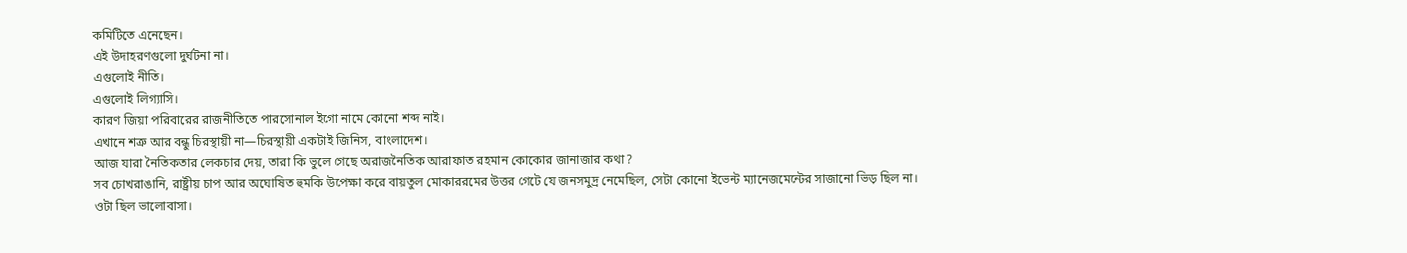কমিটিতে এনেছেন।
এই উদাহরণগুলো দুর্ঘটনা না।
এগুলোই নীতি।
এগুলোই লিগ্যাসি।
কারণ জিয়া পরিবারের রাজনীতিতে পারসোনাল ইগো নামে কোনো শব্দ নাই।
এখানে শত্রু আর বন্ধু চিরস্থায়ী না—চিরস্থায়ী একটাই জিনিস, বাংলাদেশ।
আজ যারা নৈতিকতার লেকচার দেয়, তারা কি ভুলে গেছে অরাজনৈতিক আরাফাত রহমান কোকোর জানাজার কথা?
সব চোখরাঙানি, রাষ্ট্রীয় চাপ আর অঘোষিত হুমকি উপেক্ষা করে বায়তুল মোকাররমের উত্তর গেটে যে জনসমুদ্র নেমেছিল, সেটা কোনো ইভেন্ট ম্যানেজমেন্টের সাজানো ভিড় ছিল না।
ওটা ছিল ভালোবাসা।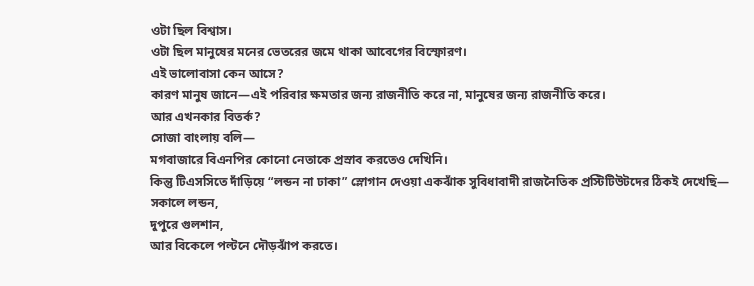ওটা ছিল বিশ্বাস।
ওটা ছিল মানুষের মনের ভেতরের জমে থাকা আবেগের বিস্ফোরণ।
এই ভালোবাসা কেন আসে?
কারণ মানুষ জানে—এই পরিবার ক্ষমতার জন্য রাজনীতি করে না, মানুষের জন্য রাজনীতি করে।
আর এখনকার বিতর্ক?
সোজা বাংলায় বলি—
মগবাজারে বিএনপির কোনো নেতাকে প্রস্রাব করতেও দেখিনি।
কিন্তু টিএসসিতে দাঁড়িয়ে “লন্ডন না ঢাকা” স্লোগান দেওয়া একঝাঁক সুবিধাবাদী রাজনৈতিক প্রস্টিটিউটদের ঠিকই দেখেছি—
সকালে লন্ডন,
দুপুরে গুলশান,
আর বিকেলে পল্টনে দৌড়ঝাঁপ করতে।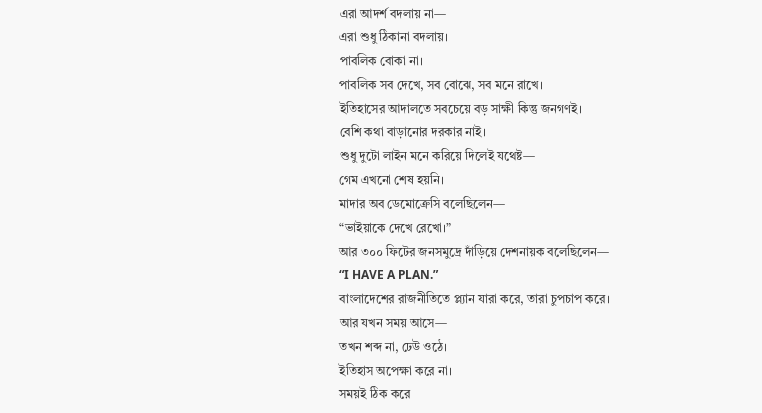এরা আদর্শ বদলায় না—
এরা শুধু ঠিকানা বদলায়।
পাবলিক বোকা না।
পাবলিক সব দেখে, সব বোঝে, সব মনে রাখে।
ইতিহাসের আদালতে সবচেয়ে বড় সাক্ষী কিন্তু জনগণই।
বেশি কথা বাড়ানোর দরকার নাই।
শুধু দুটো লাইন মনে করিয়ে দিলেই যথেষ্ট—
গেম এখনো শেষ হয়নি।
মাদার অব ডেমোক্রেসি বলেছিলেন—
“ভাইয়াকে দেখে রেখো।”
আর ৩০০ ফিটের জনসমুদ্রে দাঁড়িয়ে দেশনায়ক বলেছিলেন—
“I HAVE A PLAN.”
বাংলাদেশের রাজনীতিতে প্ল্যান যারা করে, তারা চুপচাপ করে।
আর যখন সময় আসে—
তখন শব্দ না, ঢেউ ওঠে।
ইতিহাস অপেক্ষা করে না।
সময়ই ঠিক করে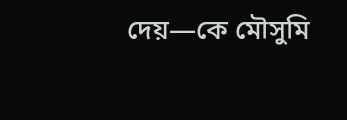দেয়—কে মৌসুমি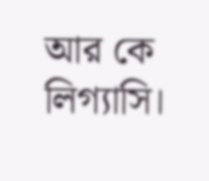আর কে লিগ্যাসি।